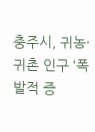충주시, 귀농·귀촌 인구 ‘폭발적 증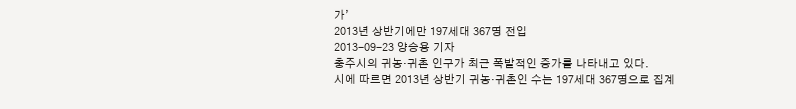가’
2013년 상반기에만 197세대 367명 전입
2013-09-23 양승용 기자
충주시의 귀농·귀촌 인구가 최근 폭발적인 증가를 나타내고 있다.
시에 따르면 2013년 상반기 귀농·귀촌인 수는 197세대 367명으로 집계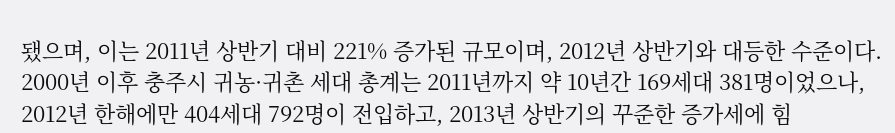됐으며, 이는 2011년 상반기 대비 221% 증가된 규모이며, 2012년 상반기와 대등한 수준이다.
2000년 이후 충주시 귀농·귀촌 세대 총계는 2011년까지 약 10년간 169세대 381명이었으나, 2012년 한해에만 404세대 792명이 전입하고, 2013년 상반기의 꾸준한 증가세에 힘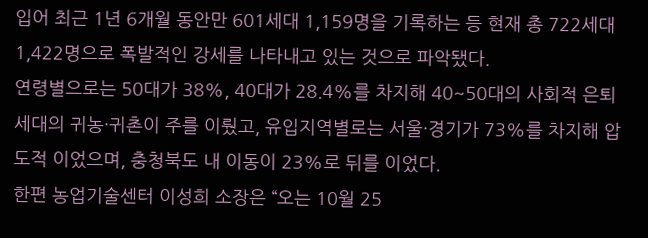입어 최근 1년 6개월 동안만 601세대 1,159명을 기록하는 등 현재 총 722세대 1,422명으로 폭발적인 강세를 나타내고 있는 것으로 파악됐다.
연령별으로는 50대가 38%, 40대가 28.4%를 차지해 40~50대의 사회적 은퇴 세대의 귀농·귀촌이 주를 이뤘고, 유입지역별로는 서울·경기가 73%를 차지해 압도적 이었으며, 충청북도 내 이동이 23%로 뒤를 이었다.
한편 농업기술센터 이성희 소장은 “오는 10월 25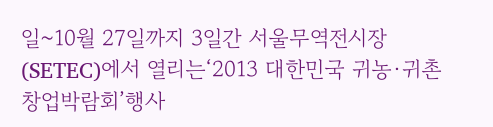일~10월 27일까지 3일간 서울무역전시장(SETEC)에서 열리는‘2013 대한민국 귀농·귀촌 창업박람회’행사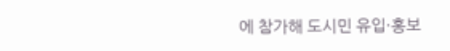에 참가해 도시민 유입·홍보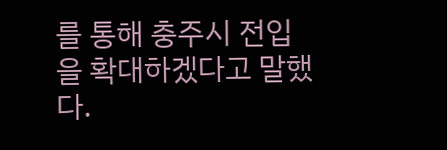를 통해 충주시 전입을 확대하겠다고 말했다.